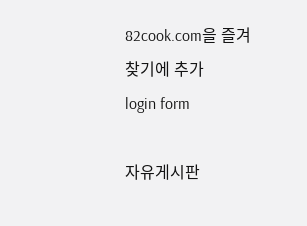82cook.com을 즐겨찾기에 추가
login form

자유게시판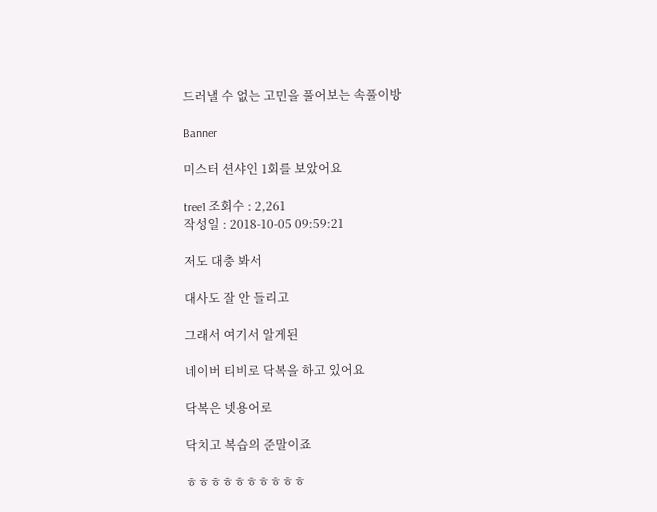드러낼 수 없는 고민을 풀어보는 속풀이방

Banner

미스터 션샤인 1회를 보았어요

tree1 조회수 : 2,261
작성일 : 2018-10-05 09:59:21

저도 대충 봐서

대사도 잘 안 들리고

그래서 여기서 알게된

네이버 티비로 닥복을 하고 있어요

닥복은 넷용어로

닥치고 복습의 준말이죠

ㅎㅎㅎㅎㅎㅎㅎㅎㅎㅎ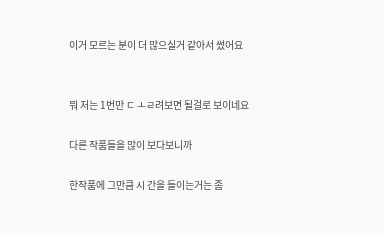이거 모르는 분이 더 많으실거 같아서 썼어요


뭐 저는 1번만 ㄷ ㅗㄹ려보면 될걸로 보이네요

다른 작품들을 많이 보다보니까

한작품에 그만큼 시 간을 들이는거는 좀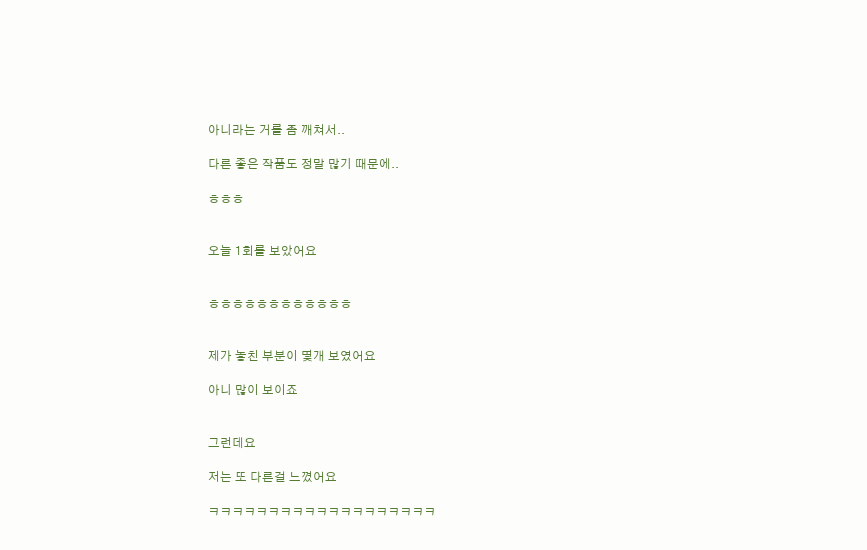아니라는 거를 좀 깨쳐서..

다른 좋은 작품도 정말 많기 때문에..

ㅎㅎㅎ


오늘 1회를 보았어요


ㅎㅎㅎㅎㅎㅎㅎㅎㅎㅎㅎㅎ


제가 놓친 부분이 몇개 보였어요

아니 많이 보이죠


그런데요

저는 또 다른걸 느꼈어요

ㅋㅋㅋㅋㅋㅋㅋㅋㅋㅋㅋㅋㅋㅋㅋㅋㅋㅋㅋ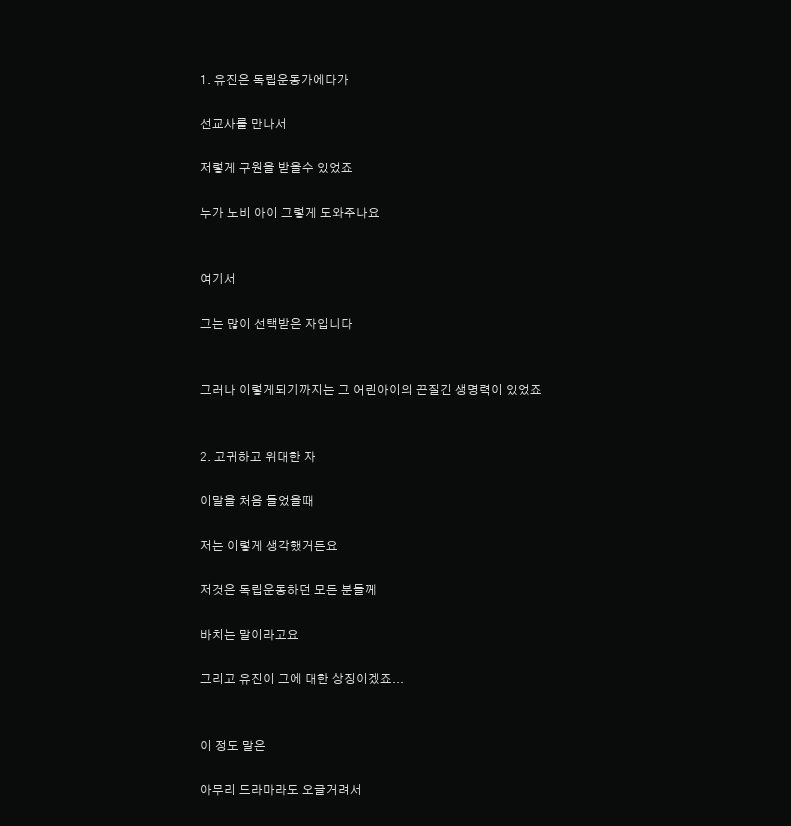1. 유진은 독립운동가에다가

선교사를 만나서

저렇게 구원을 받을수 있었죠

누가 노비 아이 그렇게 도와주나요


여기서

그는 많이 선택받은 자입니다


그러나 이렇게되기까지는 그 어린아이의 끈질긴 생명력이 있었죠


2. 고귀하고 위대한 자

이말을 처음 들었을때

저는 이렇게 생각했거든요

저것은 독립운동하던 모든 분들께

바치는 말이라고요

그리고 유진이 그에 대한 상징이겠죠...


이 정도 말은

아무리 드라마라도 오글거려서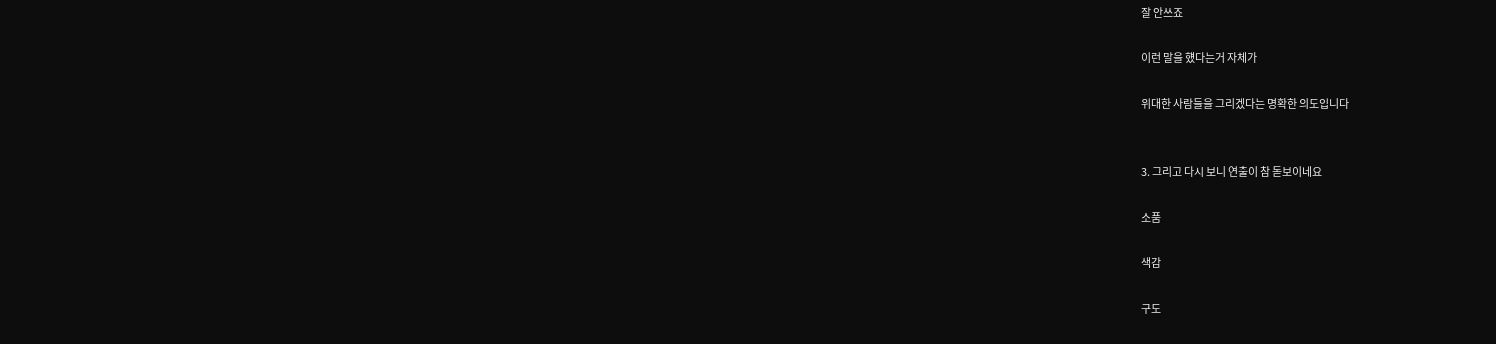잘 안쓰죠

이런 말을 헀다는거 자체가

위대한 사람들을 그리겠다는 명확한 의도입니다


3. 그리고 다시 보니 연출이 참 돋보이네요

소품

색감

구도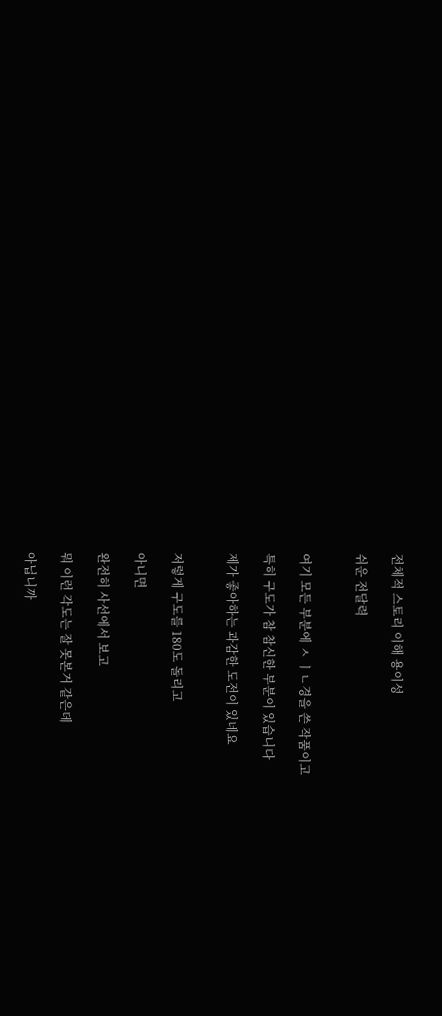전체적 스토리 이해 용이성

쉬운 전달력


여기 모든 부분에 ㅅ ㅣㄴ경을 쓴 작품이고

특히 구도가 참 참신한 부분이 있습니다

제가 좋아하는 과감한 도전이 있네요


저렇게 구도를 180도 돌리고

아니면

완전히 사선에서 보고

뭐 이런 각도는 잘 못본거 같은데

아닙니까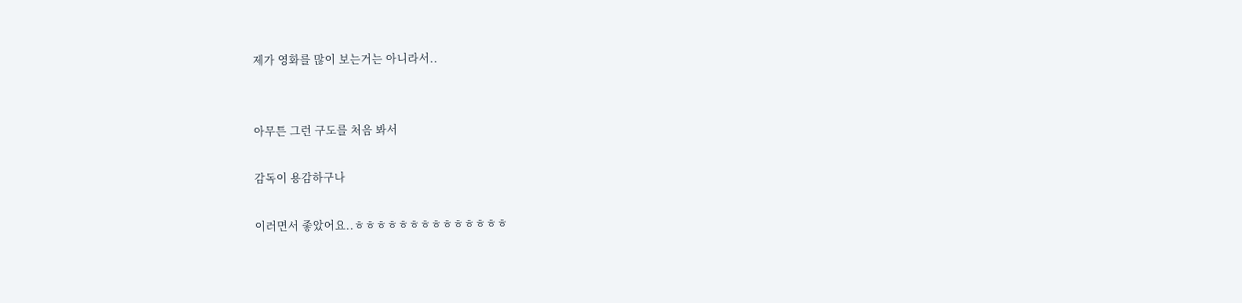제가 영화를 많이 보는거는 아니라서..


아무튼 그런 구도를 처음 봐서

감독이 용감하구나

이러면서 좋았어요..ㅎㅎㅎㅎㅎㅎㅎㅎㅎㅎㅎㅎㅎㅎ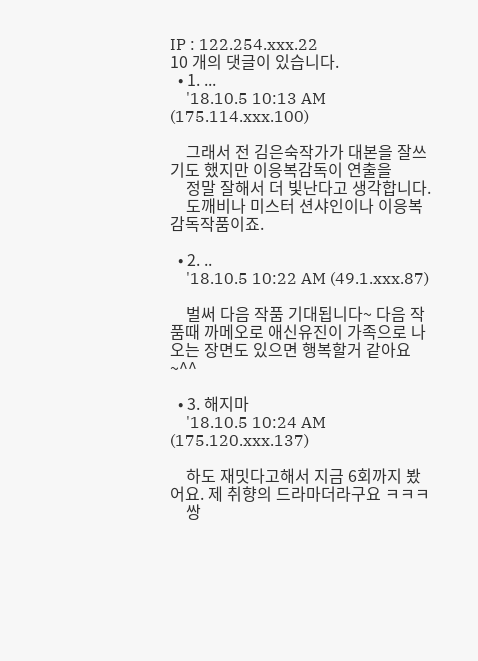IP : 122.254.xxx.22
10 개의 댓글이 있습니다.
  • 1. ...
    '18.10.5 10:13 AM (175.114.xxx.100)

    그래서 전 김은숙작가가 대본을 잘쓰기도 했지만 이응복감독이 연출을
    정말 잘해서 더 빛난다고 생각합니다.
    도깨비나 미스터 션샤인이나 이응복감독작품이죠.

  • 2. ..
    '18.10.5 10:22 AM (49.1.xxx.87)

    벌써 다음 작품 기대됩니다~ 다음 작품때 까메오로 애신유진이 가족으로 나오는 장면도 있으면 행복할거 같아요~^^

  • 3. 해지마
    '18.10.5 10:24 AM (175.120.xxx.137)

    하도 재밋다고해서 지금 6회까지 봤어요. 제 취향의 드라마더라구요 ㅋㅋㅋ
    쌍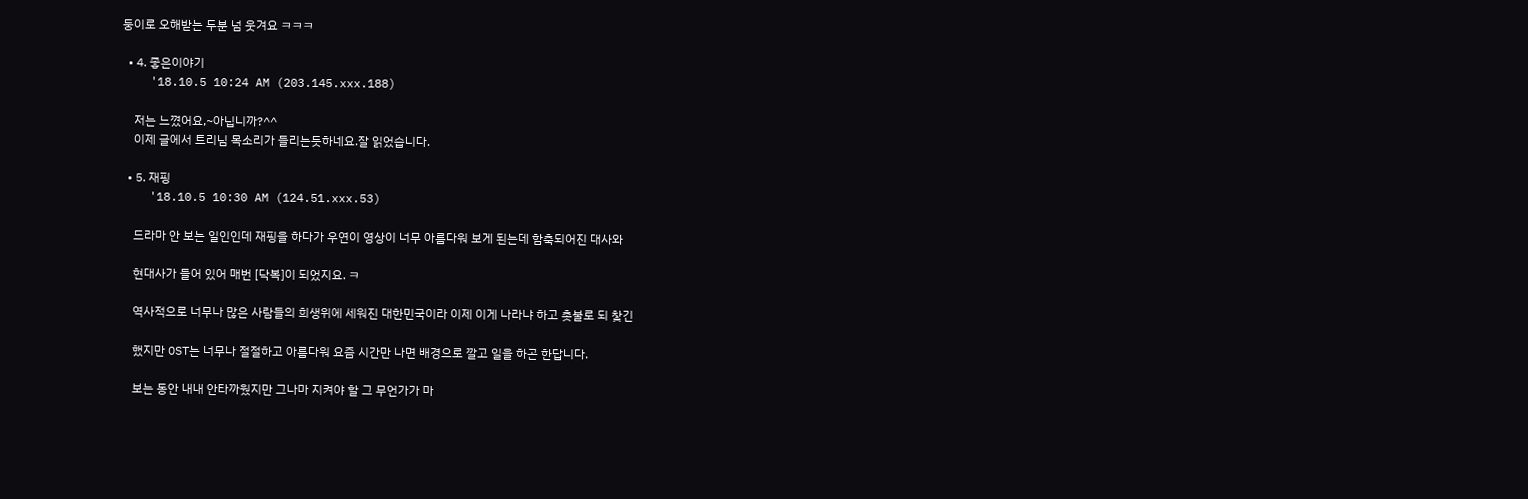둥이로 오해받는 두분 넘 웃겨요 ㅋㅋㅋ

  • 4. 좋은이야기
    '18.10.5 10:24 AM (203.145.xxx.188)

    저는 느꼈어요,~아닙니까?^^
    이제 글에서 트리님 목소리가 들리는듯하네요.잘 읽었습니다.

  • 5. 재핑
    '18.10.5 10:30 AM (124.51.xxx.53)

    드라마 안 보는 일인인데 재핑을 하다가 우연이 영상이 너무 아름다워 보게 된는데 함축되어진 대사와

    현대사가 들어 있어 매번 [닥복]이 되었지요. ㅋ

    역사적으로 너무나 많은 사람들의 희생위에 세워진 대한민국이라 이제 이게 나라냐 하고 촛불로 되 찿긴

    했지만 OST는 너무나 절절하고 아름다워 요즘 시간만 나면 배경으로 깔고 일을 하곤 한답니다.

    보는 동안 내내 안타까웠지만 그나마 지켜야 할 그 무언가가 마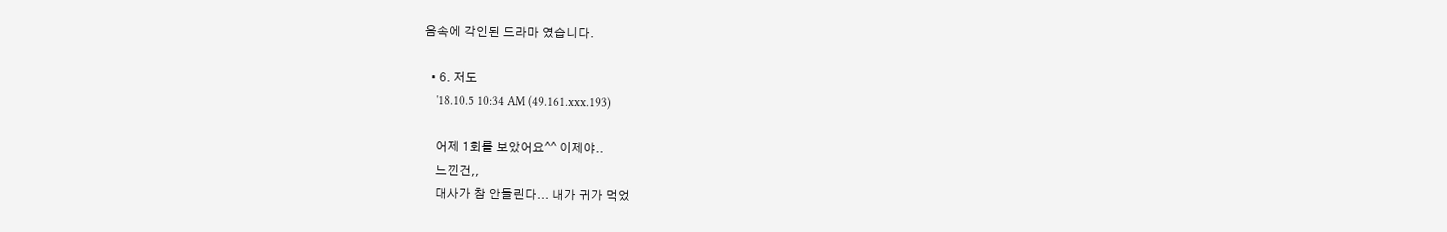음속에 각인된 드라마 였습니다.

  • 6. 저도
    '18.10.5 10:34 AM (49.161.xxx.193)

    어제 1회를 보았어요^^ 이제야..
    느낀건,,
    대사가 참 안들린다... 내가 귀가 먹었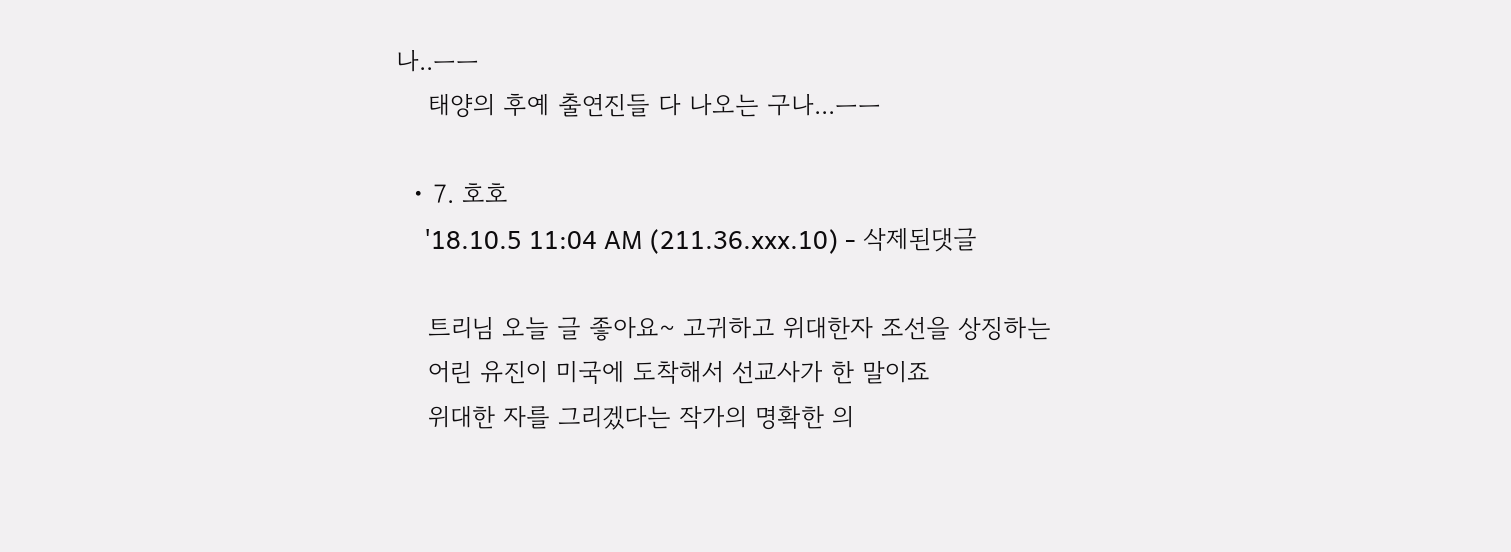나..ㅡㅡ
    태양의 후예 출연진들 다 나오는 구나...ㅡㅡ

  • 7. 호호
    '18.10.5 11:04 AM (211.36.xxx.10) - 삭제된댓글

    트리님 오늘 글 좋아요~ 고귀하고 위대한자 조선을 상징하는
    어린 유진이 미국에 도착해서 선교사가 한 말이죠
    위대한 자를 그리겠다는 작가의 명확한 의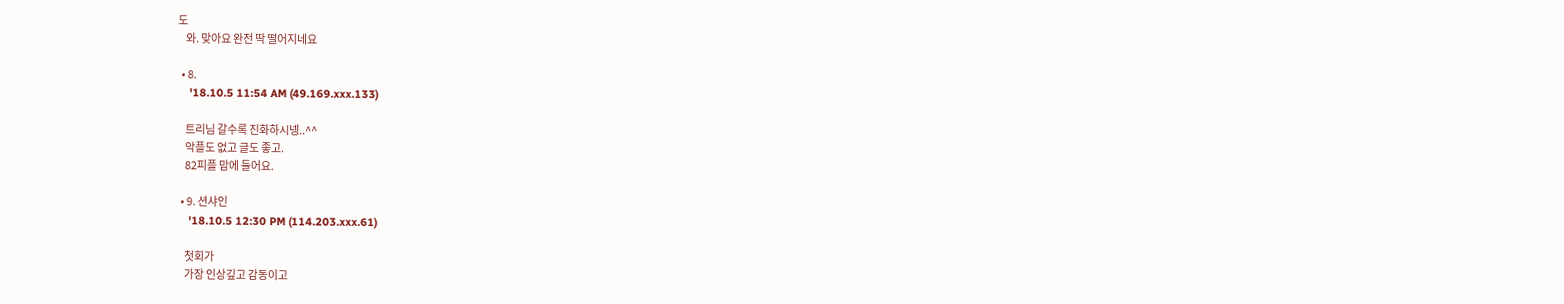도
    와. 맞아요 완전 딱 떨어지네요

  • 8.
    '18.10.5 11:54 AM (49.169.xxx.133)

    트리님 갈수록 진화하시넹..^^
    악플도 없고 글도 좋고.
    82피플 맘에 들어요.

  • 9. 션샤인
    '18.10.5 12:30 PM (114.203.xxx.61)

    첫회가
    가장 인상깊고 감동이고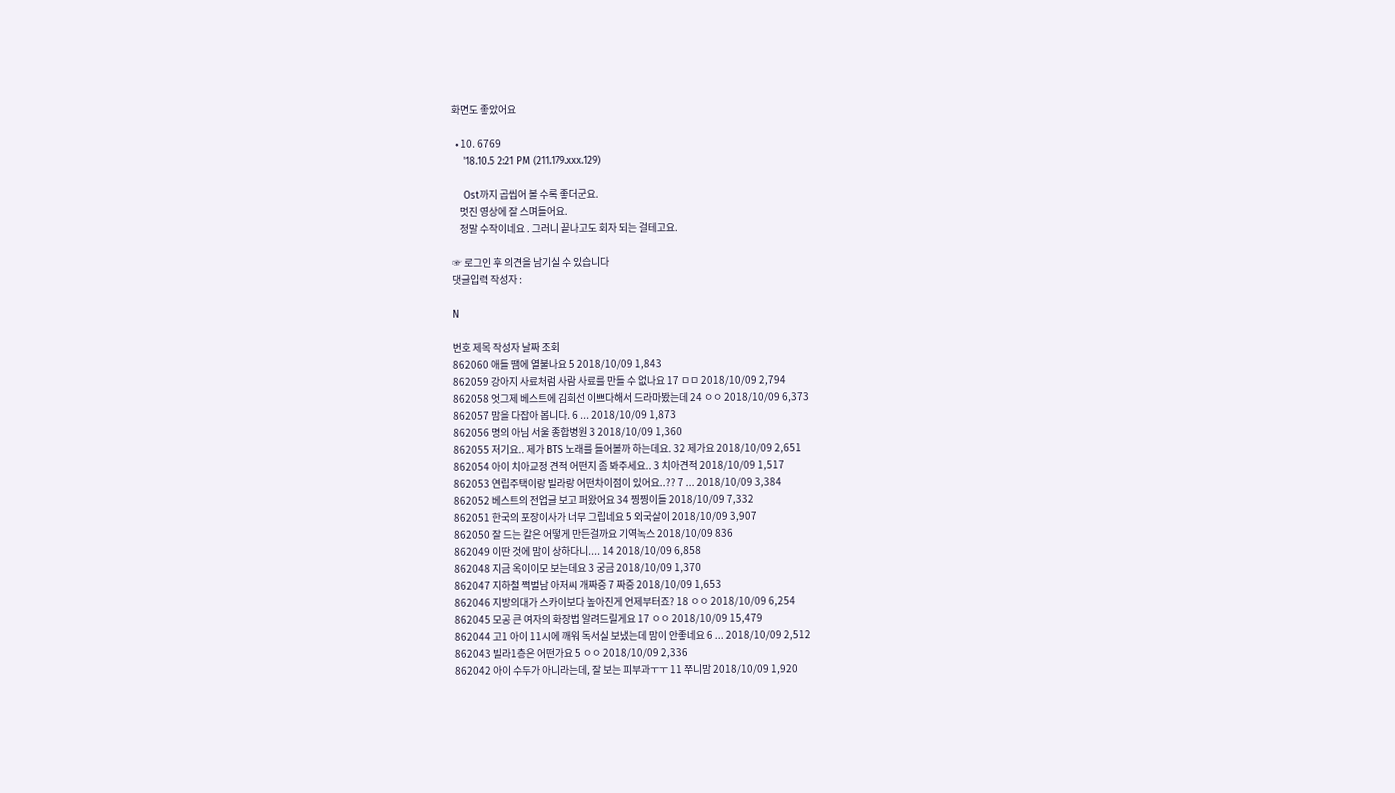화면도 좋았어요

  • 10. 6769
    '18.10.5 2:21 PM (211.179.xxx.129)

    Ost까지 곱씹어 볼 수록 좋더군요.
    멋진 영상에 잘 스며들어요.
    정말 수작이네요 . 그러니 끝나고도 회자 되는 걸테고요.

☞ 로그인 후 의견을 남기실 수 있습니다
댓글입력 작성자 :

N

번호 제목 작성자 날짜 조회
862060 애들 땜에 열불나요 5 2018/10/09 1,843
862059 강아지 사료처럼 사람 사료를 만들 수 없나요 17 ㅁㅁ 2018/10/09 2,794
862058 엇그제 베스트에 김희선 이쁘다해서 드라마봤는데 24 ㅇㅇ 2018/10/09 6,373
862057 맘을 다잡아 봅니다. 6 ... 2018/10/09 1,873
862056 명의 아님 서울 종합병원 3 2018/10/09 1,360
862055 저기요.. 제가 BTS 노래를 들어볼까 하는데요. 32 제가요 2018/10/09 2,651
862054 아이 치아교정 견적 어떤지 좀 봐주세요.. 3 치아견적 2018/10/09 1,517
862053 연립주택이랑 빌라랑 어떤차이점이 있어요..?? 7 ... 2018/10/09 3,384
862052 베스트의 전업글 보고 퍼왔어요 34 찡찡이들 2018/10/09 7,332
862051 한국의 포장이사가 너무 그립네요 5 외국살이 2018/10/09 3,907
862050 잘 드는 칼은 어떻게 만든걸까요 기역녹스 2018/10/09 836
862049 이딴 것에 맘이 상하다니.... 14 2018/10/09 6,858
862048 지금 옥이이모 보는데요 3 궁금 2018/10/09 1,370
862047 지하철 쩍벌남 아저씨 개짜증 7 짜증 2018/10/09 1,653
862046 지방의대가 스카이보다 높아진게 언제부터죠? 18 ㅇㅇ 2018/10/09 6,254
862045 모공 큰 여자의 화장법 알려드릴게요 17 ㅇㅇ 2018/10/09 15,479
862044 고1 아이 11시에 깨워 독서실 보냈는데 맘이 안좋네요 6 ... 2018/10/09 2,512
862043 빌라1층은 어떤가요 5 ㅇㅇ 2018/10/09 2,336
862042 아이 수두가 아니라는데, 잘 보는 피부과ㅜㅜ 11 쭈니맘 2018/10/09 1,920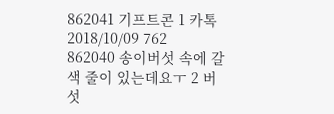862041 기프트콘 1 카톡 2018/10/09 762
862040 송이버섯 속에 갈색 줄이 있는데요ㅜ 2 버섯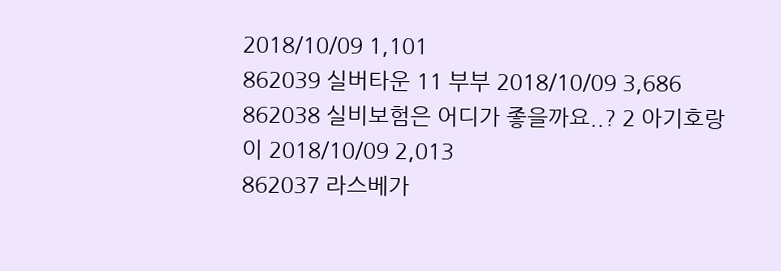2018/10/09 1,101
862039 실버타운 11 부부 2018/10/09 3,686
862038 실비보험은 어디가 좋을까요..? 2 아기호랑이 2018/10/09 2,013
862037 라스베가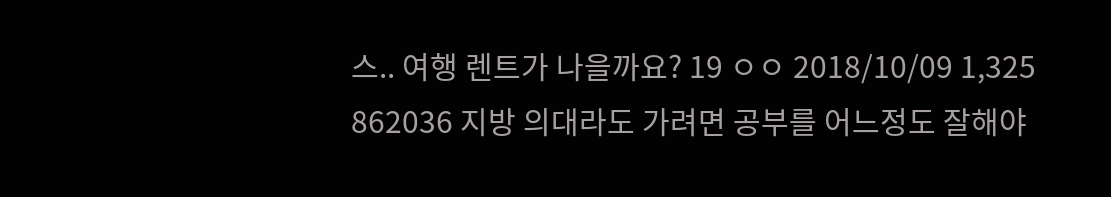스.. 여행 렌트가 나을까요? 19 ㅇㅇ 2018/10/09 1,325
862036 지방 의대라도 가려면 공부를 어느정도 잘해야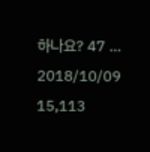하나요? 47 ... 2018/10/09 15,113